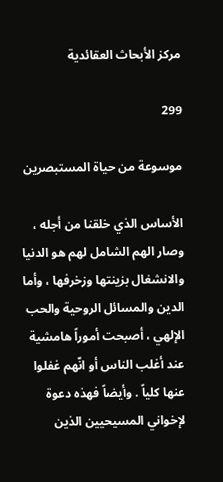مركز الأبحاث العقائدية

299

موسوعة من حياة المستبصرين

الأساس الذي خلقنا من أجله ، وصار الهم الشامل لهم هو الدنيا والانشغال بزينتها وزخرفها ، وأما الدين والمسائل الروحية والحب الإلهي ، أصبحت أموراً هامشية عند أغلب الناس أو انّهم غفلوا عنها كلياً . وأيضاً فهذه دعوة لإخواني المسيحيين الذين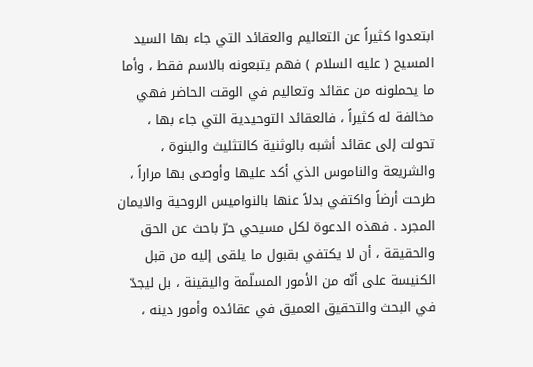ابتعدوا كثيراً عن التعاليم والعقائد التي جاء بها السيد المسيح ( عليه السلام ) فهم يتبعونه بالاسم فقط ، وأما ما يحملونه من عقائد وتعاليم في الوقت الحاضر فهي مخالفة له كثيراً ، فالعقائد التوحيدية التي جاء بها ، تحولت إلى عقائد أشبه بالوثنية كالتثليث والبنوة ، والشريعة والناموس الذي أكد عليها وأوصى بها مراراً ، طرحت أرضاً واكتفي بدلاً عنها بالنواميس الروحية والايمان المجرد . فهذه الدعوة لكل مسيحي حرّ باحث عن الحق والحقيقة ، أن لا يكتفي بقبول ما يلقى إليه من قبل الكنيسة على أنّه من الأمور المسلّمة واليقينة ، بل ليجدّ في البحث والتحقيق العميق في عقائده وأمور دينه ،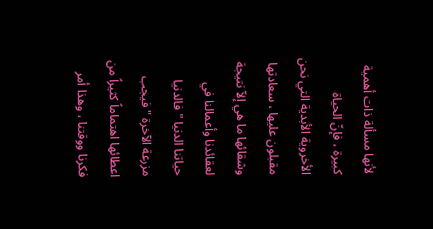لأنها مسألة ذات أهمية كبيرة ، فإنّ الحياة الأخروية الأبدية التي نحن مقبلون عليها ، سعادتها وشقائها ما هي إلاّ نتيجة لعقائدنا وأعمالنا في حياتنا الدنيا " فالدنيا مزرعة الآخرة " فيجب اعطائها اهتماماً كثيراً من فكرنا ووقتنا ، وهذا أمر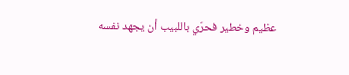عظيم وخطير فحرّي باللبيب أن يجهد نفسه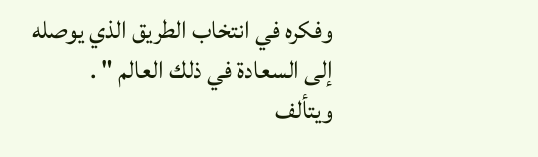وفكره في انتخاب الطريق الذي يوصله إلى السعادة في ذلك العالم " . ويتألف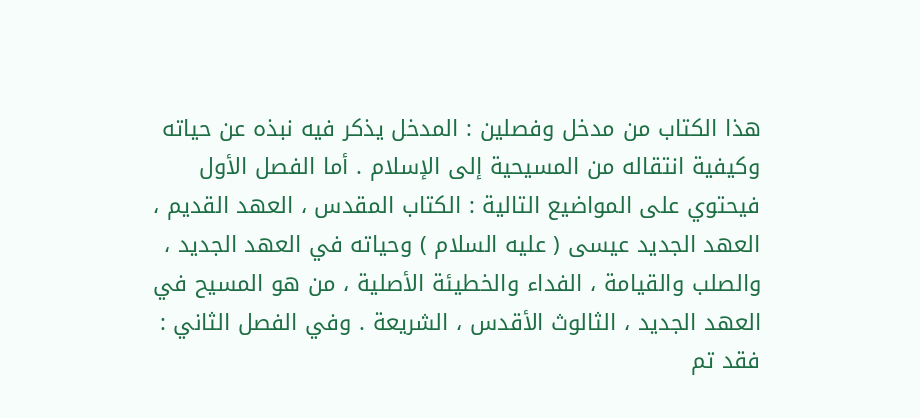هذا الكتاب من مدخل وفصلين : المدخل يذكر فيه نبذه عن حياته وكيفية انتقاله من المسيحية إلى الإسلام . أما الفصل الأول فيحتوي على المواضيع التالية : الكتاب المقدس ، العهد القديم ، العهد الجديد عيسى ( عليه السلام ) وحياته في العهد الجديد ، والصلب والقيامة ، الفداء والخطيئة الأصلية ، من هو المسيح في العهد الجديد ، الثالوث الأقدس ، الشريعة . وفي الفصل الثاني : فقد تم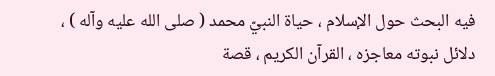فيه البحث حول الإسلام ، حياة النبيّ محمد ( صلى الله عليه وآله ) ، دلائل نبوته معاجزه ، القرآن الكريم ، قصة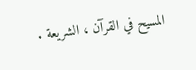المسيح في القرآن ، الشريعة .